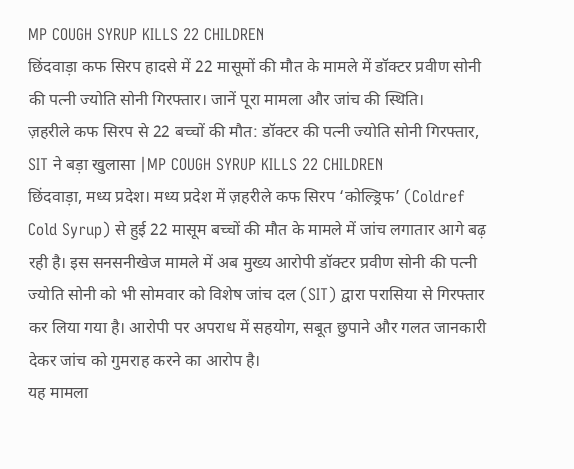MP COUGH SYRUP KILLS 22 CHILDREN
छिंदवाड़ा कफ सिरप हादसे में 22 मासूमों की मौत के मामले में डॉक्टर प्रवीण सोनी की पत्नी ज्योति सोनी गिरफ्तार। जानें पूरा मामला और जांच की स्थिति।
ज़हरीले कफ सिरप से 22 बच्चों की मौत: डॉक्टर की पत्नी ज्योति सोनी गिरफ्तार, SIT ने बड़ा खुलासा |MP COUGH SYRUP KILLS 22 CHILDREN
छिंदवाड़ा, मध्य प्रदेश। मध्य प्रदेश में ज़हरीले कफ सिरप ‘कोल्ड्रिफ’ (Coldref Cold Syrup) से हुई 22 मासूम बच्चों की मौत के मामले में जांच लगातार आगे बढ़ रही है। इस सनसनीखेज मामले में अब मुख्य आरोपी डॉक्टर प्रवीण सोनी की पत्नी ज्योति सोनी को भी सोमवार को विशेष जांच दल (SIT) द्वारा परासिया से गिरफ्तार कर लिया गया है। आरोपी पर अपराध में सहयोग, सबूत छुपाने और गलत जानकारी देकर जांच को गुमराह करने का आरोप है।
यह मामला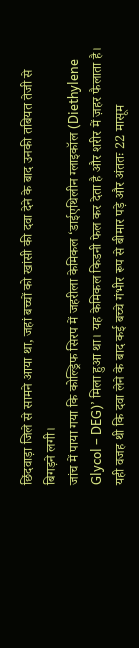छिंदवाड़ा जिले से सामने आया था, जहां बच्चों को खांसी की दवा देने के बाद उनकी तबियत तेजी से बिगड़ने लगी।
जांच में पाया गया कि कोल्ड्रिफ सिरप में जहरीला केमिकल ‘डाईएथिलीन ग्लाइकॉल (Diethylene Glycol – DEG)’ मिला हुआ था। यह केमिकल किडनी फेल कर देता है और शरीर में ज़हर फैलाता है।
यही वजह थी कि दवा लेने के बाद कई बच्चे गंभीर रूप से बीमार पड़े और अंततः 22 मासूम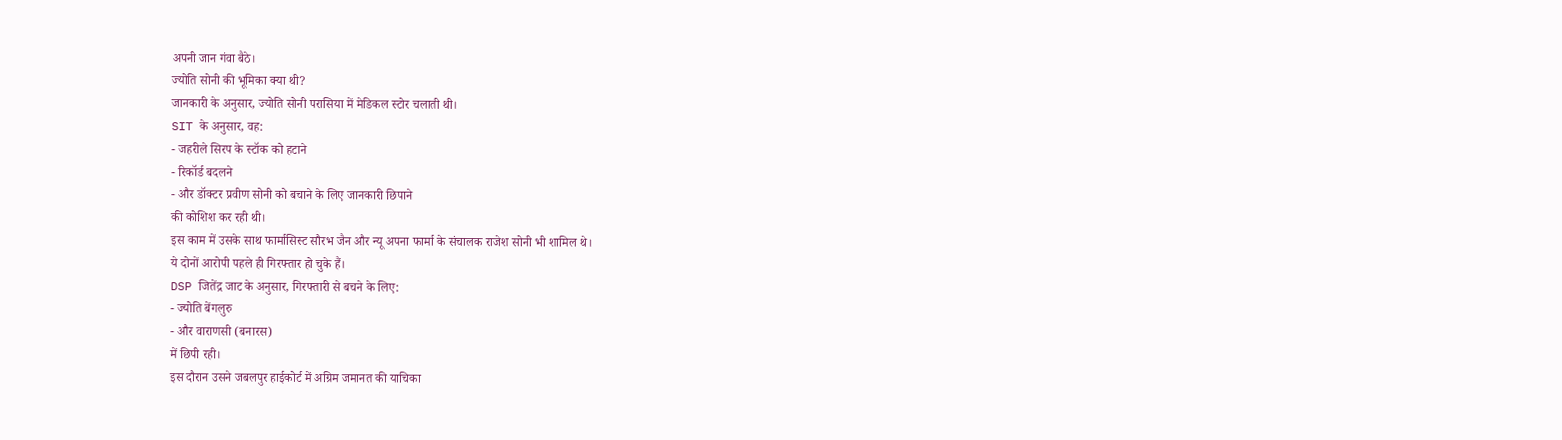अपनी जान गंवा बैठे।
ज्योति सोनी की भूमिका क्या थी?
जानकारी के अनुसार, ज्योति सोनी परासिया में मेडिकल स्टोर चलाती थी।
SIT के अनुसार, वह:
- जहरीले सिरप के स्टॉक को हटाने
- रिकॉर्ड बदलने
- और डॉक्टर प्रवीण सोनी को बचाने के लिए जानकारी छिपाने
की कोशिश कर रही थी।
इस काम में उसके साथ फार्मासिस्ट सौरभ जैन और न्यू अपना फार्मा के संचालक राजेश सोनी भी शामिल थे।
ये दोनों आरोपी पहले ही गिरफ्तार हो चुके हैं।
DSP जितेंद्र जाट के अनुसार, गिरफ्तारी से बचने के लिए:
- ज्योति बेंगलुरु
- और वाराणसी (बनारस)
में छिपी रही।
इस दौरान उसने जबलपुर हाईकोर्ट में अग्रिम जमानत की याचिका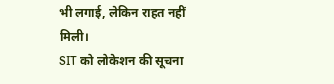भी लगाई, लेकिन राहत नहीं मिली।
SIT को लोकेशन की सूचना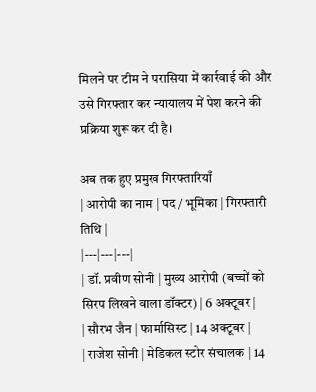मिलने पर टीम ने परासिया में कार्रवाई की और उसे गिरफ्तार कर न्यायालय में पेश करने की प्रक्रिया शुरू कर दी है।

अब तक हुए प्रमुख गिरफ्तारियाँ
| आरोपी का नाम | पद / भूमिका | गिरफ्तारी तिथि |
|---|---|---|
| डॉ. प्रवीण सोनी | मुख्य आरोपी (बच्चों को सिरप लिखने वाला डॉक्टर) | 6 अक्टूबर |
| सौरभ जैन | फार्मासिस्ट | 14 अक्टूबर |
| राजेश सोनी | मेडिकल स्टोर संचालक | 14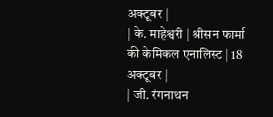अक्टूबर |
| के. माहेश्वरी | श्रीसन फार्मा की केमिकल एनालिस्ट | 18 अक्टूबर |
| जी. रंगनाथन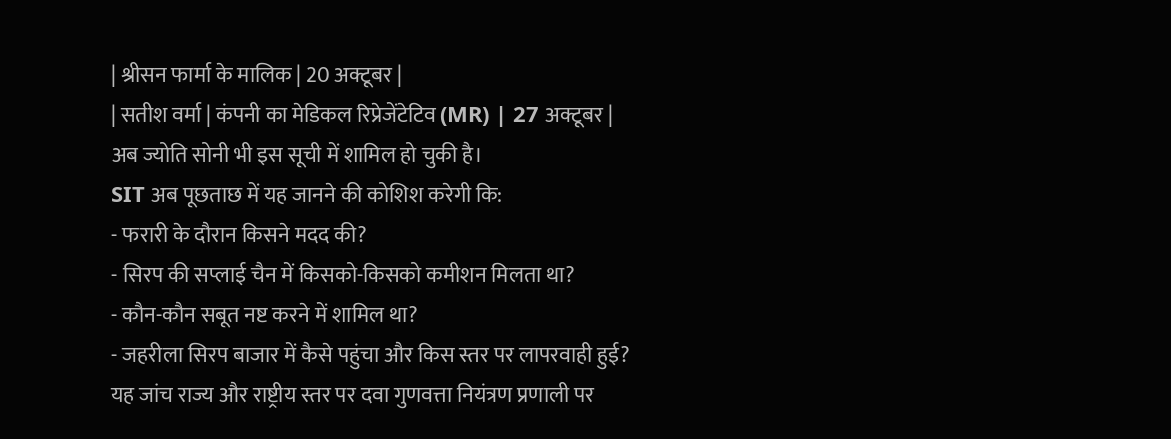| श्रीसन फार्मा के मालिक | 20 अक्टूबर |
| सतीश वर्मा | कंपनी का मेडिकल रिप्रेजेंटेटिव (MR) | 27 अक्टूबर |
अब ज्योति सोनी भी इस सूची में शामिल हो चुकी है।
SIT अब पूछताछ में यह जानने की कोशिश करेगी कि:
- फरारी के दौरान किसने मदद की?
- सिरप की सप्लाई चैन में किसको-किसको कमीशन मिलता था?
- कौन-कौन सबूत नष्ट करने में शामिल था?
- जहरीला सिरप बाजार में कैसे पहुंचा और किस स्तर पर लापरवाही हुई?
यह जांच राज्य और राष्ट्रीय स्तर पर दवा गुणवत्ता नियंत्रण प्रणाली पर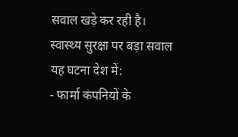सवाल खड़े कर रही है।
स्वास्थ्य सुरक्षा पर बड़ा सवाल
यह घटना देश में:
- फार्मा कंपनियों के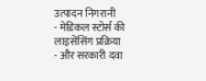उत्पादन निगरानी
- मेडिकल स्टोर्स की लाइसेंसिंग प्रक्रिया
- और सरकारी दवा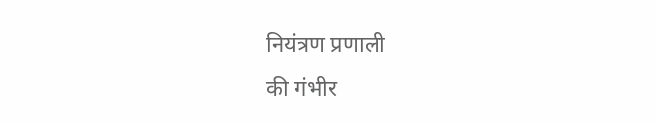नियंत्रण प्रणाली
की गंभीर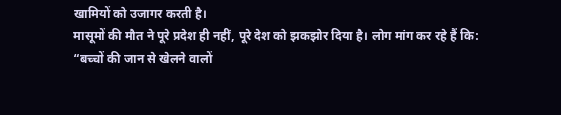खामियों को उजागर करती है।
मासूमों की मौत ने पूरे प्रदेश ही नहीं, पूरे देश को झकझोर दिया है। लोग मांग कर रहे हैं कि:
“बच्चों की जान से खेलने वालों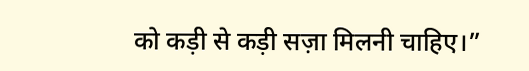को कड़ी से कड़ी सज़ा मिलनी चाहिए।”